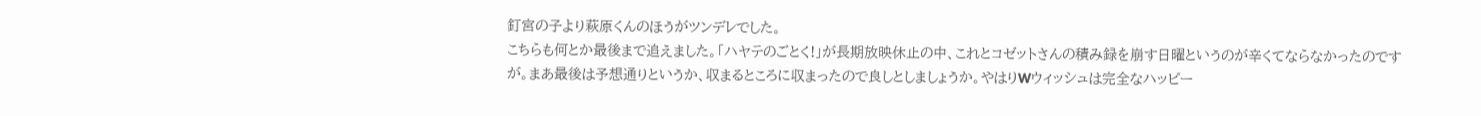釘宮の子より萩原くんのほうがツンデレでした。
こちらも何とか最後まで追えました。「ハヤテのごとく!」が長期放映休止の中、これとコゼットさんの積み録を崩す日曜というのが辛くてならなかったのですが。まあ最後は予想通りというか、収まるところに収まったので良しとしましょうか。やはりWウィッシュは完全なハッピー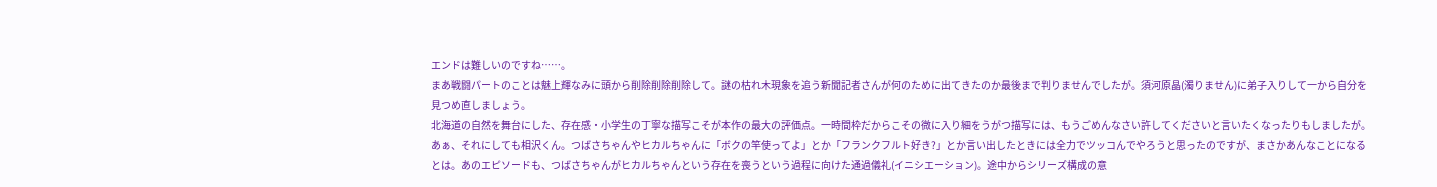エンドは難しいのですね……。
まあ戦闘パートのことは魅上輝なみに頭から削除削除削除して。謎の枯れ木現象を追う新聞記者さんが何のために出てきたのか最後まで判りませんでしたが。須河原晶(濁りません)に弟子入りして一から自分を見つめ直しましょう。
北海道の自然を舞台にした、存在感・小学生の丁寧な描写こそが本作の最大の評価点。一時間枠だからこその微に入り細をうがつ描写には、もうごめんなさい許してくださいと言いたくなったりもしましたが。あぁ、それにしても相沢くん。つばさちゃんやヒカルちゃんに「ボクの竿使ってよ」とか「フランクフルト好き?」とか言い出したときには全力でツッコんでやろうと思ったのですが、まさかあんなことになるとは。あのエピソードも、つばさちゃんがヒカルちゃんという存在を喪うという過程に向けた通過儀礼(イニシエーション)。途中からシリーズ構成の意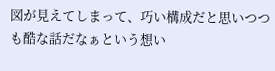図が見えてしまって、巧い構成だと思いつつも酷な話だなぁという想い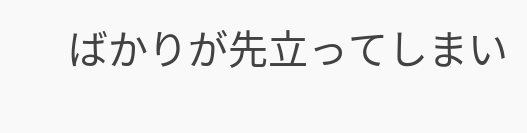ばかりが先立ってしまい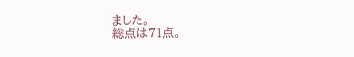ました。
総点は71点。